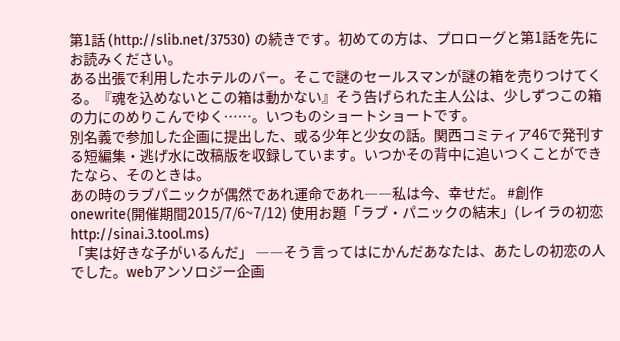第1話 (http://slib.net/37530) の続きです。初めての方は、プロローグと第1話を先にお読みください。
ある出張で利用したホテルのバー。そこで謎のセールスマンが謎の箱を売りつけてくる。『魂を込めないとこの箱は動かない』そう告げられた主人公は、少しずつこの箱の力にのめりこんでゆく……。いつものショートショートです。
別名義で参加した企画に提出した、或る少年と少女の話。関西コミティア46で発刊する短編集・逃げ水に改稿版を収録しています。いつかその背中に追いつくことができたなら、そのときは。
あの時のラブパニックが偶然であれ運命であれ――私は今、幸せだ。 #創作onewrite(開催期間2015/7/6~7/12) 使用お題「ラブ・パニックの結末」(レイラの初恋 http://sinai.3.tool.ms)
「実は好きな子がいるんだ」 ――そう言ってはにかんだあなたは、あたしの初恋の人でした。webアンソロジー企画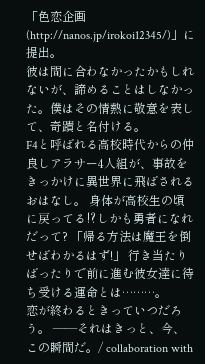「色恋企画(http://nanos.jp/irokoi12345/)」に提出。
彼は間に合わなかったかもしれないが、諦めることはしなかった。僕はその情熱に敬意を表して、奇蹟と名付ける。
F4と呼ばれる高校時代からの仲良しアラサー4人組が、事故をきっかけに異世界に飛ばされるおはなし。 身体が高校生の頃に戻ってる⁉しかも勇者になれだって? 「帰る方法は魔王を倒せばわかるはず!」 行き当たりばったりで前に進む彼女達に待ち受ける運命とは………。
恋が終わるときっていつだろう。 ――それはきっと、今、この瞬間だ。/ collaboration with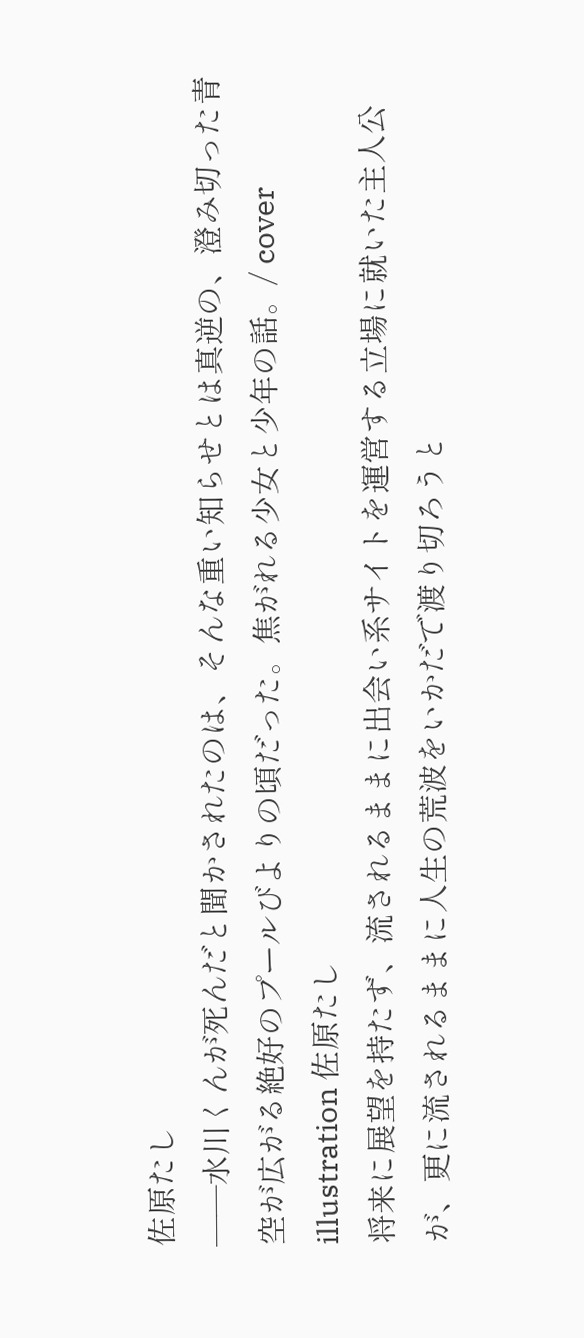佐原たし
――水川くんが死んだと聞かされたのは、そんな重い知らせとは真逆の、澄み切った青空が広がる絶好のプールびよりの頃だった。焦がれる少女と少年の話。/ cover illustration 佐原たし
将来に展望を持たず、流されるままに出会い系サイトを運営する立場に就いた主人公が、更に流されるままに人生の荒波をいかだで渡り切ろうと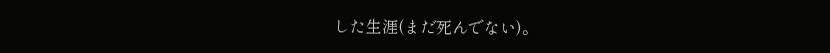した生涯(まだ死んでない)。